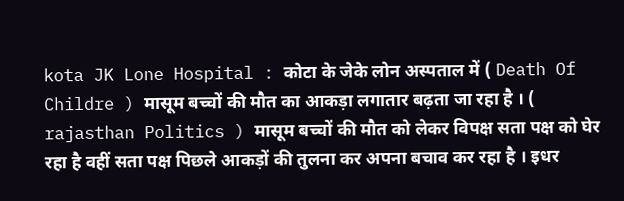kota JK Lone Hospital : कोटा के जेके लोन अस्पताल में ( Death Of Childre ) मासूम बच्चों की मौत का आकड़ा लगातार बढ़ता जा रहा है । ( rajasthan Politics ) मासूम बच्चों की मौत को लेकर विपक्ष सता पक्ष को घेर रहा है वहीं सता पक्ष पिछले आकड़ों की तुलना कर अपना बचाव कर रहा है । इधर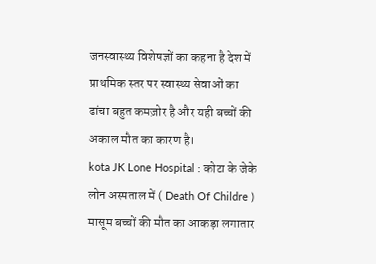जनस्वास्थ्य विशेषज्ञों का कहना है देश में प्राथमिक स्तर पर स्वास्थ्य सेवाओं का ढांचा बहुत कमज़ोर है और यही बच्चों की अकाल मौत का कारण है।
kota JK Lone Hospital : कोटा के जेके लोन अस्पताल में ( Death Of Childre ) मासूम बच्चों की मौत का आकड़ा लगातार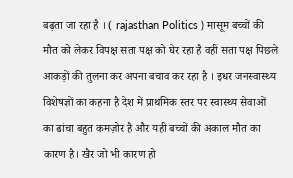बढ़ता जा रहा है । ( rajasthan Politics ) मासूम बच्चों की मौत को लेकर विपक्ष सता पक्ष को घेर रहा है वहीं सता पक्ष पिछले आकड़ों की तुलना कर अपना बचाव कर रहा है । इधर जनस्वास्थ्य विशेषज्ञों का कहना है देश में प्राथमिक स्तर पर स्वास्थ्य सेवाओं का ढांचा बहुत कमज़ोर है और यही बच्चों की अकाल मौत का कारण है। खैर जो भी कारण हो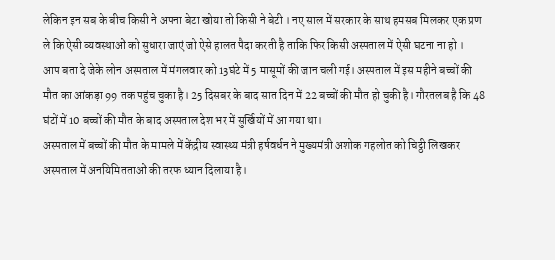लेकिन इन सब के बीच किसी ने अपना बेटा खोया तो किसी ने बेटी । नए साल में सरकार के साथ हमसब मिलकर एक प्रण ले कि ऐसी व्यवस्थाओं को सुधारा जाएं जो ऐसे हालत पैदा करती है ताकि फिर किसी अस्पताल में ऐसी घटना ना हो ।
आप बता दे जेके लोन अस्पताल में मंगलवार को 13घंटे में 5 मासूमों की जान चली गई। अस्पताल में इस महीने बच्चों की मौत का आंकड़ा 99 तक पहुंच चुका है। 25 दिसबर के बाद सात दिन में 22 बच्चों की मौत हो चुकी है। गौरतलब है कि 48 घंटों में 10 बच्चों की मौत के बाद अस्पताल देश भर में सुर्खियों में आ गया था।
अस्पताल में बच्चों की मौत के मामले में केंद्रीय स्वास्थ्य मंत्री हर्षवर्धन ने मुख्यमंत्री अशोक गहलोत को चिट्ठी लिखकर अस्पताल में अनयिमितताओं की तरफ ध्यान दिलाया है।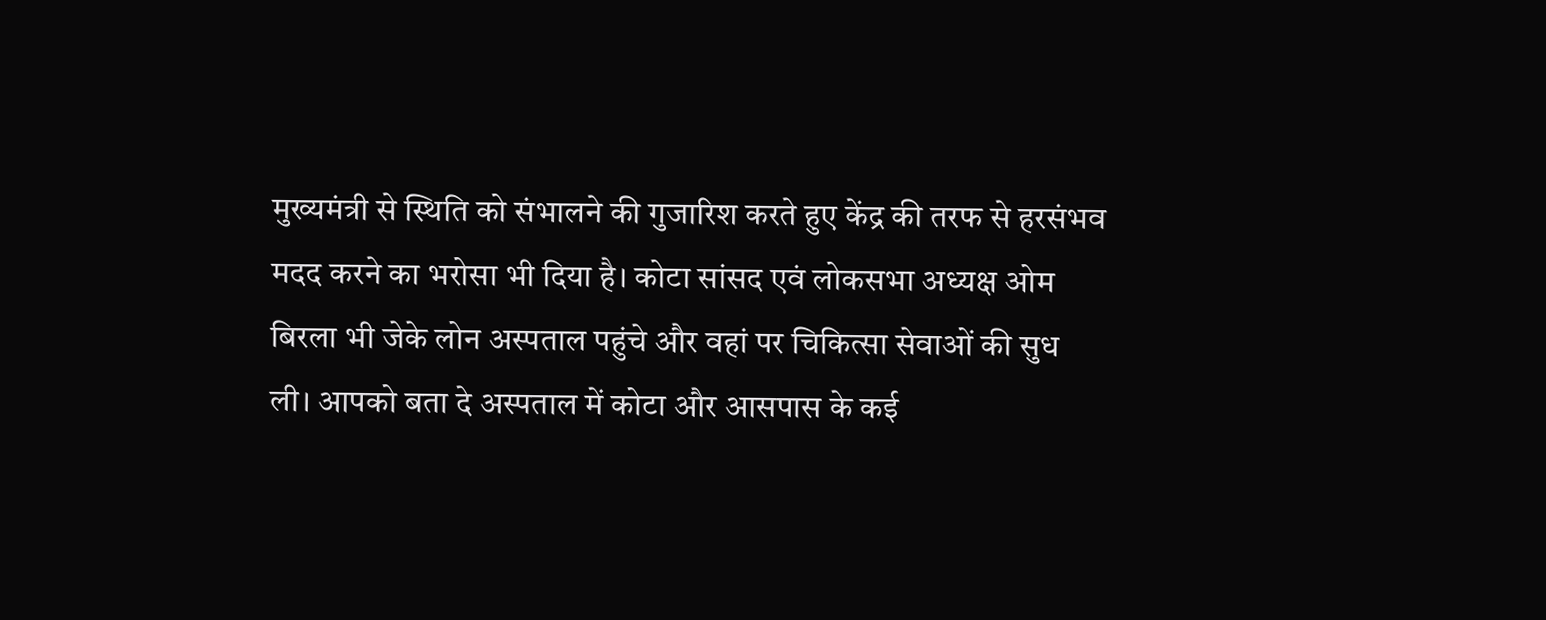मुख्यमंत्री से स्थिति को संभालने की गुजारिश करते हुए केंद्र की तरफ से हरसंभव मदद करने का भरोसा भी दिया है। कोटा सांसद एवं लोकसभा अध्यक्ष ओम बिरला भी जेके लोन अस्पताल पहुंचे और वहां पर चिकित्सा सेवाओं की सुध ली। आपको बता दे अस्पताल में कोटा और आसपास के कई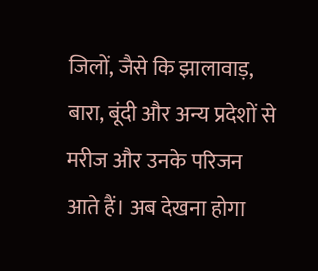जिलों, जैसे कि झालावाड़, बारा, बूंदी और अन्य प्रदेशों से मरीज और उनके परिजन आते हैं। अब देखना होगा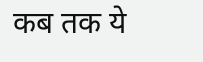कब तक ये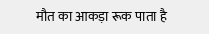मौत का आकड़ा रूक पाता है